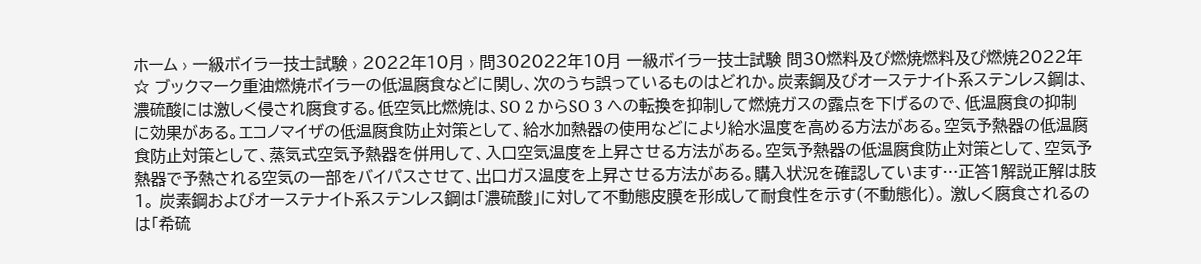ホーム › 一級ボイラー技士試験 › 2022年10月 › 問302022年10月 一級ボイラー技士試験 問30燃料及び燃焼燃料及び燃焼2022年☆ ブックマーク重油燃焼ボイラーの低温腐食などに関し、次のうち誤っているものはどれか。炭素鋼及びオーステナイト系ステンレス鋼は、濃硫酸には激しく侵され腐食する。低空気比燃焼は、SO 2 からSO 3 への転換を抑制して燃焼ガスの露点を下げるので、低温腐食の抑制に効果がある。エコノマイザの低温腐食防止対策として、給水加熱器の使用などにより給水温度を高める方法がある。空気予熱器の低温腐食防止対策として、蒸気式空気予熱器を併用して、入口空気温度を上昇させる方法がある。空気予熱器の低温腐食防止対策として、空気予熱器で予熱される空気の一部をバイパスさせて、出口ガス温度を上昇させる方法がある。購入状況を確認しています…正答1解説正解は肢1。 炭素鋼およびオーステナイト系ステンレス鋼は「濃硫酸」に対して不動態皮膜を形成して耐食性を示す(不動態化)。 激しく腐食されるのは「希硫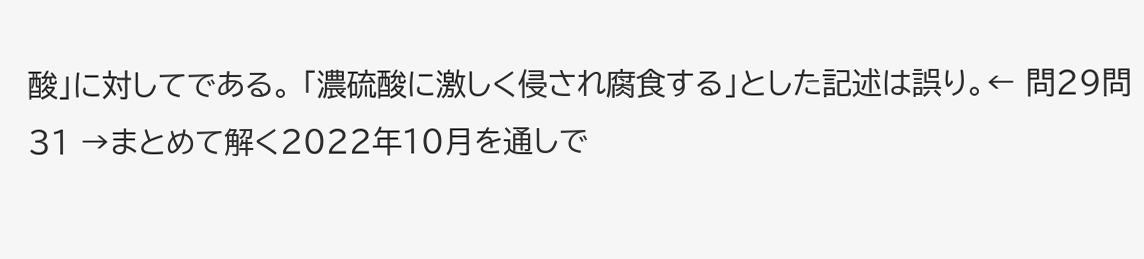酸」に対してである。 「濃硫酸に激しく侵され腐食する」とした記述は誤り。← 問29問31 →まとめて解く2022年10月を通しで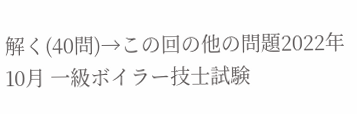解く(40問)→この回の他の問題2022年10月 一級ボイラー技士試験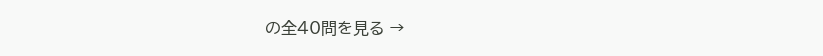の全40問を見る →